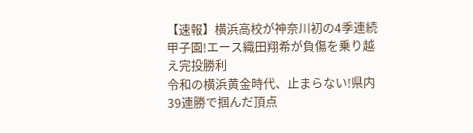【速報】横浜高校が神奈川初の4季連続甲子園!エース織田翔希が負傷を乗り越え完投勝利
令和の横浜黄金時代、止まらない!県内39連勝で掴んだ頂点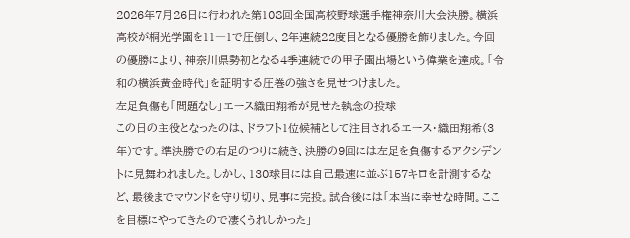2026年7月26日に行われた第108回全国高校野球選手権神奈川大会決勝。横浜高校が桐光学園を11―1で圧倒し、2年連続22度目となる優勝を飾りました。今回の優勝により、神奈川県勢初となる4季連続での甲子園出場という偉業を達成。「令和の横浜黄金時代」を証明する圧巻の強さを見せつけました。
左足負傷も「問題なし」エース織田翔希が見せた執念の投球
この日の主役となったのは、ドラフト1位候補として注目されるエース・織田翔希(3年)です。準決勝での右足のつりに続き、決勝の9回には左足を負傷するアクシデントに見舞われました。しかし、130球目には自己最速に並ぶ157キロを計測するなど、最後までマウンドを守り切り、見事に完投。試合後には「本当に幸せな時間。ここを目標にやってきたので凄くうれしかった」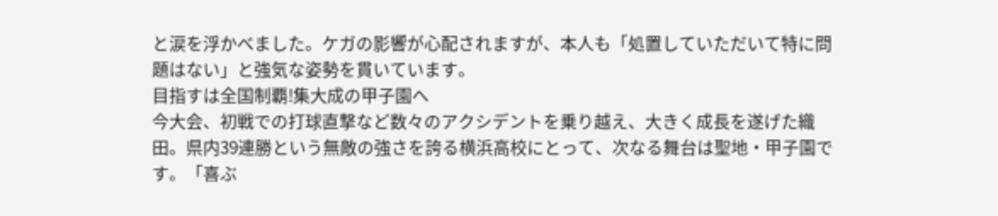と涙を浮かべました。ケガの影響が心配されますが、本人も「処置していただいて特に問題はない」と強気な姿勢を貫いています。
目指すは全国制覇!集大成の甲子園へ
今大会、初戦での打球直撃など数々のアクシデントを乗り越え、大きく成長を遂げた織田。県内39連勝という無敵の強さを誇る横浜高校にとって、次なる舞台は聖地・甲子園です。「喜ぶ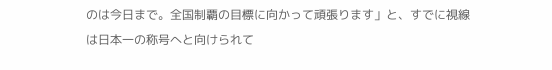のは今日まで。全国制覇の目標に向かって頑張ります」と、すでに視線は日本一の称号へと向けられて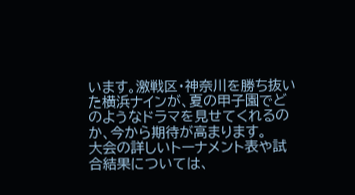います。激戦区・神奈川を勝ち抜いた横浜ナインが、夏の甲子園でどのようなドラマを見せてくれるのか、今から期待が高まります。
大会の詳しいトーナメント表や試合結果については、